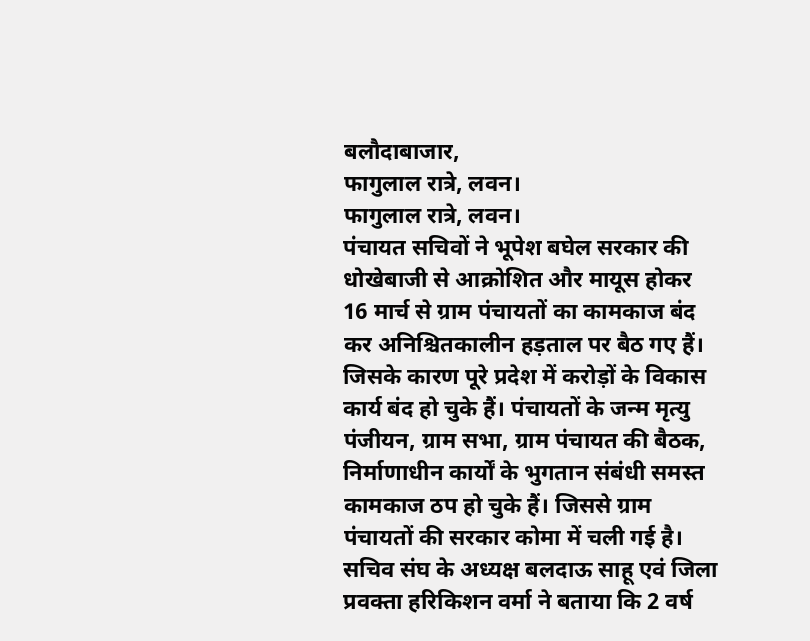बलौदाबाजार,
फागुलाल रात्रे, लवन।
फागुलाल रात्रे, लवन।
पंचायत सचिवों ने भूपेश बघेल सरकार की धोखेबाजी से आक्रोशित और मायूस होकर 16 मार्च से ग्राम पंचायतों का कामकाज बंद कर अनिश्चितकालीन हड़ताल पर बैठ गए हैं। जिसके कारण पूरे प्रदेश में करोड़ों के विकास कार्य बंद हो चुके हैं। पंचायतों के जन्म मृत्यु पंजीयन, ग्राम सभा, ग्राम पंचायत की बैठक, निर्माणाधीन कार्यों के भुगतान संबंधी समस्त कामकाज ठप हो चुके हैं। जिससे ग्राम पंचायतों की सरकार कोमा में चली गई है। सचिव संघ के अध्यक्ष बलदाऊ साहू एवं जिला प्रवक्ता हरिकिशन वर्मा ने बताया कि 2 वर्ष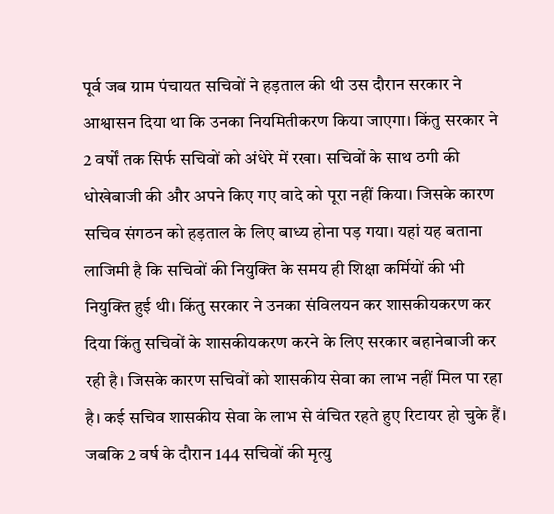पूर्व जब ग्राम पंचायत सचिवों ने हड़ताल की थी उस दौरान सरकार ने आश्वासन दिया था कि उनका नियमितीकरण किया जाएगा। किंतु सरकार ने 2 वर्षों तक सिर्फ सचिवों को अंधेरे में रखा। सचिवों के साथ ठगी की धोखेबाजी की और अपने किए गए वादे को पूरा नहीं किया। जिसके कारण सचिव संगठन को हड़ताल के लिए बाध्य होना पड़ गया। यहां यह बताना लाजिमी है कि सचिवों की नियुक्ति के समय ही शिक्षा कर्मियों की भी नियुक्ति हुई थी। किंतु सरकार ने उनका संविलयन कर शासकीयकरण कर दिया किंतु सचिवों के शासकीयकरण करने के लिए सरकार बहानेबाजी कर रही है। जिसके कारण सचिवों को शासकीय सेवा का लाभ नहीं मिल पा रहा है। कई सचिव शासकीय सेवा के लाभ से वंचित रहते हुए रिटायर हो चुके हैं। जबकि 2 वर्ष के दौरान 144 सचिवों की मृत्यु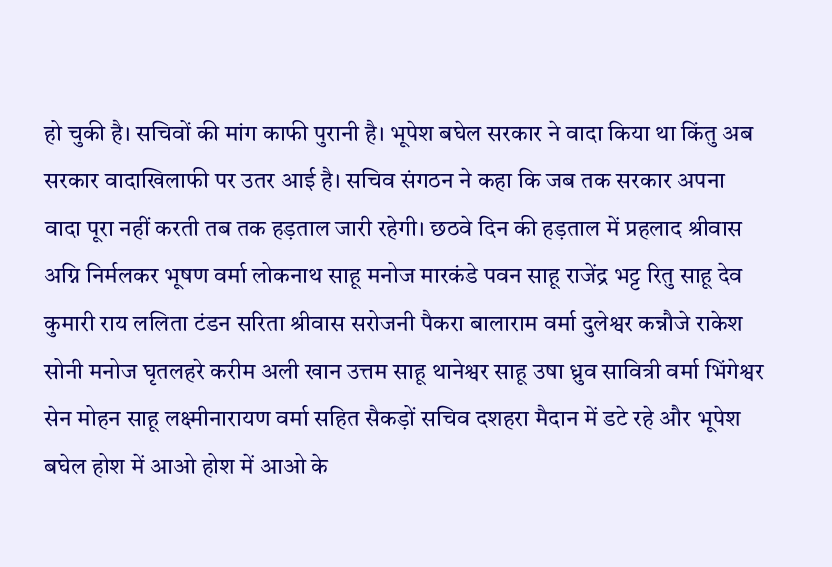हो चुकी है। सचिवों की मांग काफी पुरानी है। भूपेश बघेल सरकार ने वादा किया था किंतु अब सरकार वादाखिलाफी पर उतर आई है। सचिव संगठन ने कहा कि जब तक सरकार अपना वादा पूरा नहीं करती तब तक हड़ताल जारी रहेगी। छठवे दिन की हड़ताल में प्रहलाद श्रीवास अग्नि निर्मलकर भूषण वर्मा लोकनाथ साहू मनोज मारकंडे पवन साहू राजेंद्र भट्ट रितु साहू देव कुमारी राय ललिता टंडन सरिता श्रीवास सरोजनी पैकरा बालाराम वर्मा दुलेश्वर कन्नौजे राकेश सोनी मनोज घृतलहरे करीम अली खान उत्तम साहू थानेश्वर साहू उषा ध्रुव सावित्री वर्मा भिंगेश्वर सेन मोहन साहू लक्ष्मीनारायण वर्मा सहित सैकड़ों सचिव दशहरा मैदान में डटे रहे और भूपेश बघेल होश में आओ होश में आओ के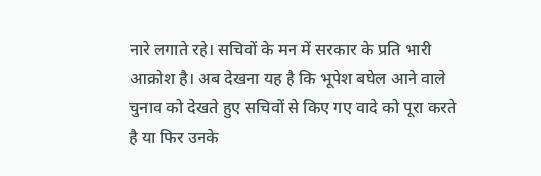नारे लगाते रहे। सचिवों के मन में सरकार के प्रति भारी आक्रोश है। अब देखना यह है कि भूपेश बघेल आने वाले चुनाव को देखते हुए सचिवों से किए गए वादे को पूरा करते है या फिर उनके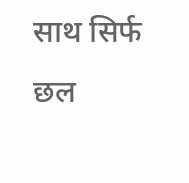साथ सिर्फ छल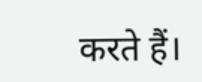करते हैं।